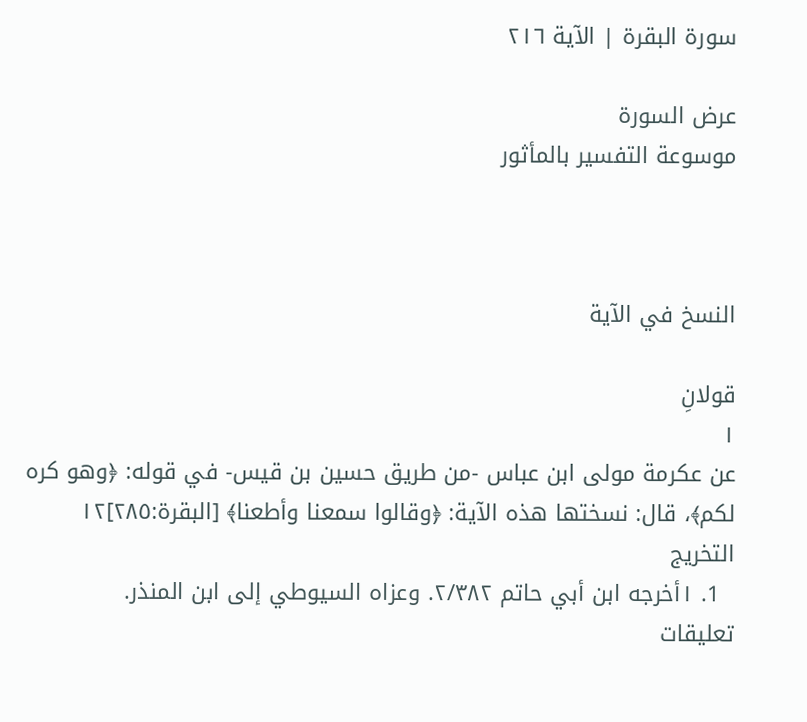سورة البقرة | الآية ٢١٦

عرض السورة
موسوعة التفسير بالمأثور



النسخ في الآية

قولانِ
١
عن عكرمة مولى ابن عباس -من طريق حسين بن قيس- في قوله: ﴿وهو كره لكم﴾، قال: نسختها هذه الآية: ﴿وقالوا سمعنا وأطعنا﴾ [البقرة:٢٨٥]١٢
التخريج
  1. ١أخرجه ابن أبي حاتم ٢/٣٨٢. وعزاه السيوطي إلى ابن المنذر.
تعليقات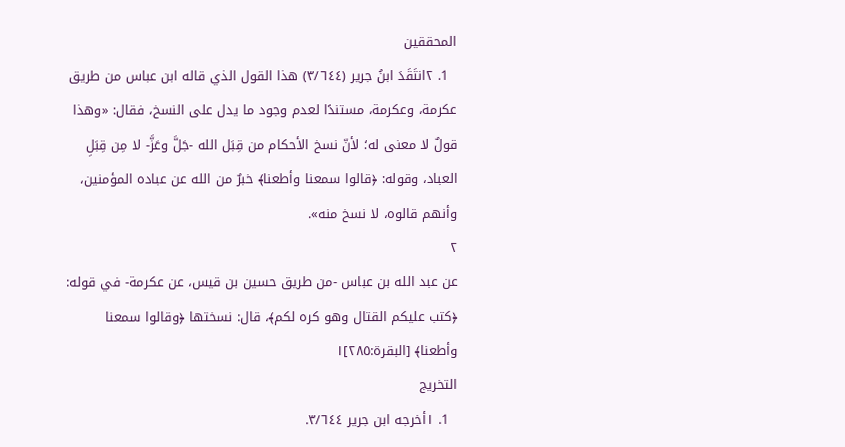المحققين
  1. ٢انتَقَدَ ابنُ جرير (٣/٦٤٤) هذا القول الذي قاله ابن عباس من طريق عكرمة، وعكرمة، مستندًا لعدم وجود ما يدل على النسخ، فقال: «وهذا قولٌ لا معنى له؛ لأنّ نسخ الأحكام من قِبَل الله -جَلَّ وعَزَّ- لا مِن قِبَلِ العباد، وقوله: ﴿قالوا سمعنا وأطعنا﴾ خبرٌ من الله عن عباده المؤمنين، وأنهم قالوه، لا نسخ منه».
٢
عن عبد الله بن عباس -من طريق حسين بن قيس، عن عكرمة- في قوله: ﴿كتب عليكم القتال وهو كره لكم﴾، قال: نسختها ﴿وقالوا سمعنا وأطعنا﴾ [البقرة:٢٨٥]١
التخريج
  1. ١أخرجه ابن جرير ٣/٦٤٤.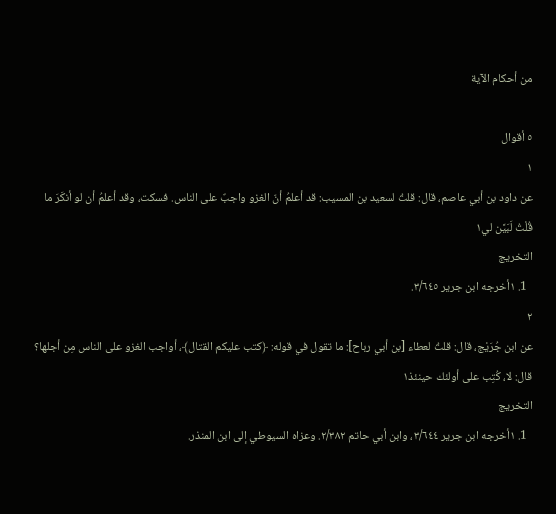من أحكام الآية

٥ أقوال
١
عن داود بن أبي عاصم، قال: قلتُ لسعيد بن المسيب: قد أعلمُ أنّ الغزو واجبٌ على الناس. فسكت، وقد أعلمُ أن لو أنكَرَ ما قُلْتُ لَبَيَّن لي١
التخريج
  1. ١أخرجه ابن جرير ٣/٦٤٥.
٢
عن ابن جُرَيْج، قال: قلتُ لعطاء [بن أبي رباح]: ما تقول في قوله: ﴿كتب عليكم القتال﴾، أواجب الغزو على الناس مِن أجلها؟ قال: لا، كُتِب على أولئك حينئذ١
التخريج
  1. ١أخرجه ابن جرير ٣/٦٤٤، وابن أبي حاتم ٢/٣٨٢. وعزاه السيوطي إلى ابن المنذر.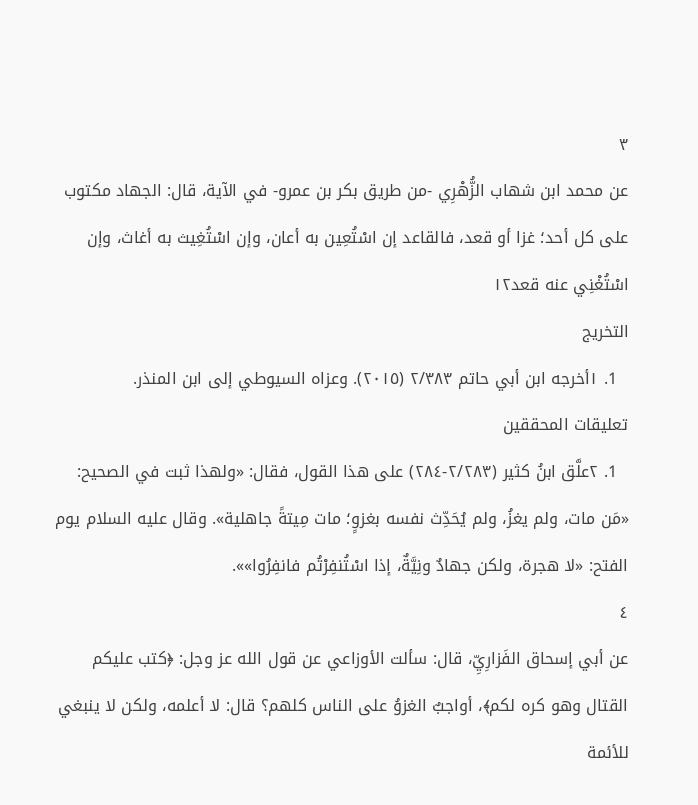٣
عن محمد ابن شهاب الزُّهْرِي -من طريق بكر بن عمرو- في الآية، قال: الجهاد مكتوب على كل أحد؛ غزا أو قعد، فالقاعد إن اسْتُعِين به أعان، وإن اسْتُغِيث به أغاث، وإن اسْتُغْنِي عنه قعد١٢
التخريج
  1. ١أخرجه ابن أبي حاتم ٢/٣٨٣ (٢٠١٥). وعزاه السيوطي إلى ابن المنذر.
تعليقات المحققين
  1. ٢علَّق ابنُ كثير (٢/٢٨٣-٢٨٤) على هذا القول، فقال: «ولهذا ثبت في الصحيح: «مَن مات، ولم يغزُ، ولم يُحَدِّث نفسه بغزوٍ؛ مات مِيتةً جاهلية». وقال عليه السلام يوم الفتح: «لا هجرة، ولكن جهادٌ ونِيَّةٌ، إذا اسْتُنفِرْتُم فانفِرُوا»».
٤
عن أبي إسحاق الفَزارِيِّ، قال: سألت الأوزاعي عن قول الله عز وجل: ﴿كتب عليكم القتال وهو كره لكم﴾، أواجبٌ الغزوُ على الناس كلهم؟ قال: لا أعلمه، ولكن لا ينبغي للأئمة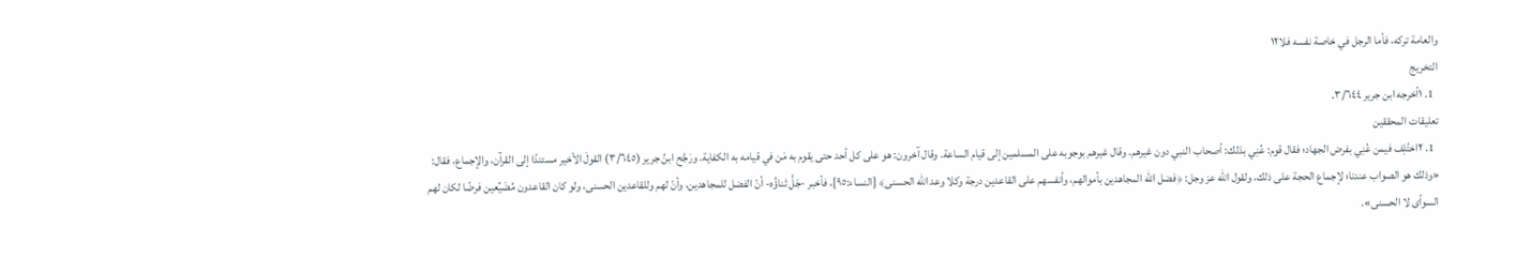والعامة تركه، فأما الرجل في خاصة نفسه فلا١٢
التخريج
  1. ١أخرجه ابن جرير ٣/٦٤٤.
تعليقات المحققين
  1. ٢اختُلِف فيمن عُنِي بفرض الجهاد؛ فقال قوم: عُنِي بذلك: أصحاب النبي دون غيرهم. وقال غيرهم بوجوبه على المسلمين إلى قيام الساعة. وقال آخرون: هو على كل أحد حتى يقوم به مَن في قيامه به الكفاية. ورَجَّح ابنُ جرير (٣/٦٤٥) القولَ الأخير مستندًا إلى القرآن، والإجماع، فقال: «وذلك هو الصواب عندنا؛ لإجماع الحجة على ذلك، ولقول الله عز وجل: ﴿فضل الله المجاهدين بأموالهم، وأنفسهم على القاعدين درجة وكلا وعد الله الحسنى﴾ [النساء:٩٥]، فأخبر -جَلَّ ثناؤُه- أنّ الفضل للمجاهدين، وأنّ لهم وللقاعدين الحسنى، ولو كان القاعدون مُضَيِّعين فرضًا لكان لهم السوأى لا الحسنى».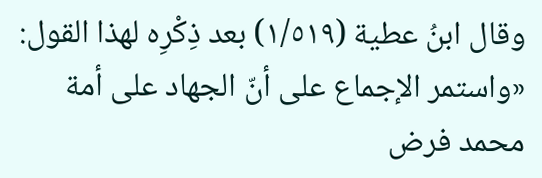وقال ابنُ عطية (١/٥١٩) بعد ذِكْرِه لهذا القول: «واستمر الإجماع على أنّ الجهاد على أمة محمد فرض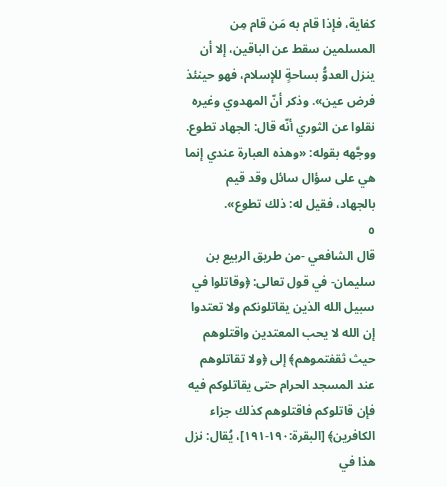كفاية، فإذا قام به مَن قام مِن المسلمين سقط عن الباقين، إلا أن ينزل العدوُّ بساحةٍ للإسلام، فهو حينئذ فرض عين». وذكر أنّ المهدوي وغيره نقلوا عن الثوري أنّه قال: الجهاد تطوع. ووجَّهه بقوله: «وهذه العبارة عندي إنما هي على سؤال سائل وقد قيم بالجهاد، فقيل له: ذلك تطوع».
٥
قال الشافعي -من طريق الربيع بن سليمان- في قول تعالى: ﴿وقاتلوا في سبيل الله الذين يقاتلونكم ولا تعتدوا إن الله لا يحب المعتدين واقتلوهم حيث ثقفتموهم﴾ إلى ﴿ولا تقاتلوهم عند المسجد الحرام حتى يقاتلوكم فيه فإن قاتلوكم فاقتلوهم كذلك جزاء الكافرين﴾ [البقرة:١٩٠-١٩١]، يُقال: نزل هذا في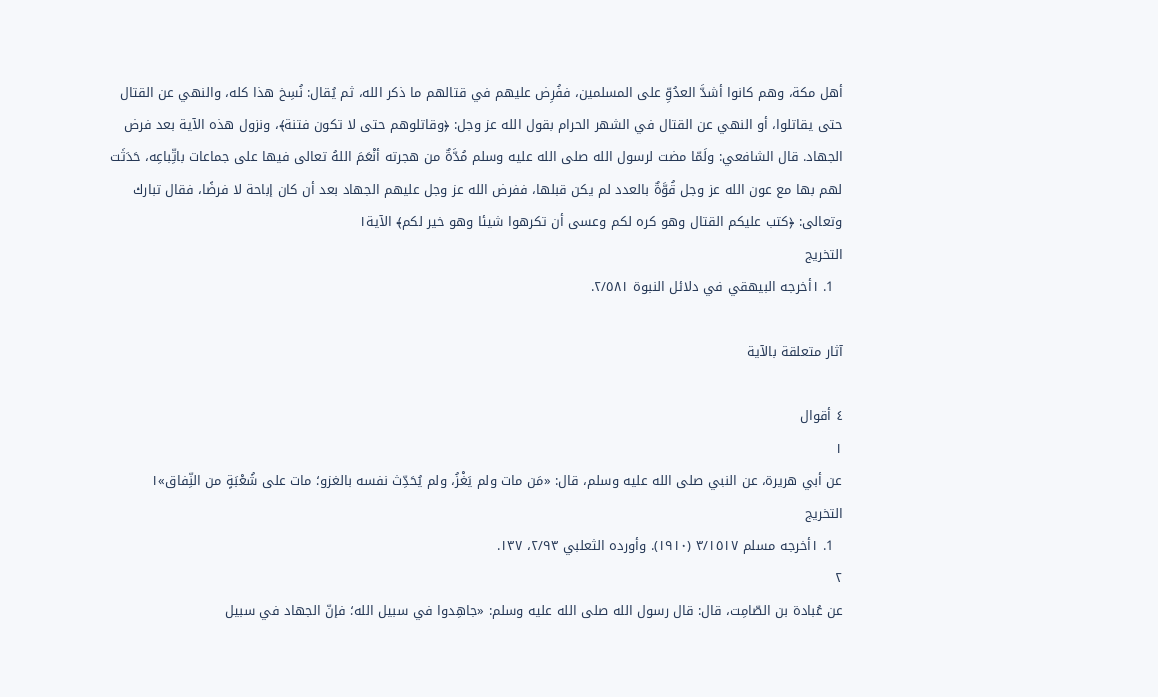أهل مكة، وهم كانوا أشدَّ العدُوِّ على المسلمين، ففُرِض عليهم في قتالهم ما ذكر الله، ثم يُقال: نُسِخ هذا كله، والنهي عن القتال حتى يقاتلوا، أو النهي عن القتال في الشهر الحرام بقول الله عز وجل: ﴿وقاتلوهم حتى لا تكون فتنة﴾، ونزول هذه الآية بعد فرض الجهاد. قال الشافعي: ولَمّا مضت لرسول الله صلى الله عليه وسلم مُدَّةٌ من هجرته أنْعَمَ اللهُ تعالى فيها على جماعات باتِّباعِه، حَدَثَت لهم بها مع عون الله عز وجل قُوَّةٌ بالعدد لم يكن قبلها، ففرض الله عز وجل عليهم الجهاد بعد أن كان إباحة لا فرضًا، فقال تبارك وتعالى: ﴿كتب عليكم القتال وهو كره لكم وعسى أن تكرهوا شيئا وهو خير لكم﴾ الآية١
التخريج
  1. ١أخرجه البيهقي في دلائل النبوة ٢/٥٨١.

آثار متعلقة بالآية

٤ أقوال
١
عن أبي هريرة، عن النبي صلى الله عليه وسلم، قال: «مَن مات ولم يَغْزُ، ولم يُحَدِّث نفسه بالغزو؛ مات على شُعْبَةٍ من النِّفاق»١
التخريج
  1. ١أخرجه مسلم ٣/١٥١٧ (١٩١٠). وأورده الثعلبي ٢/٩٣، ١٣٧.
٢
عن عُبادة بن الصّامِت، قال: قال رسول الله صلى الله عليه وسلم: «جاهِدوا في سبيل الله؛ فإنّ الجهاد في سبيل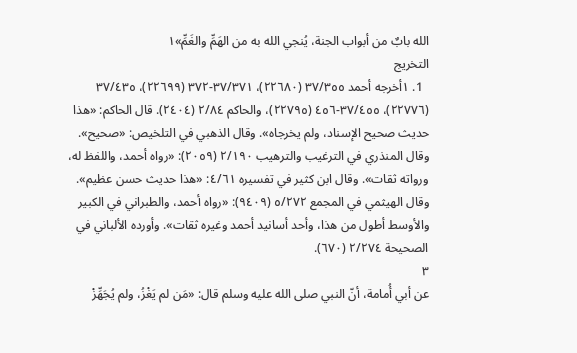الله بابٌ من أبواب الجنة، يُنجي الله به من الهَمِّ والغَمِّ»١
التخريج
  1. ١أخرجه أحمد ٣٧/٣٥٥ (٢٢٦٨٠)، ٣٧/٣٧١-٣٧٢ (٢٢٦٩٩)، ٣٧/٤٣٥ (٢٢٧٧٦)، ٣٧/٤٥٥-٤٥٦ (٢٢٧٩٥)، والحاكم ٢/٨٤ (٢٤٠٤). قال الحاكم: «هذا حديث صحيح الإسناد، ولم يخرجاه». وقال الذهبي في التلخيص: «صحيح». وقال المنذري في الترغيب والترهيب ٢/١٩٠ (٢٠٥٩): «رواه أحمد، واللفظ له، ورواته ثقات». وقال ابن كثير في تفسيره ٤/٦١: «هذا حديث حسن عظيم». وقال الهيثمي في المجمع ٥/٢٧٢ (٩٤٠٩): «رواه أحمد، والطبراني في الكبير والأوسط أطول من هذا، وأحد أسانيد أحمد وغيره ثقات». وأورده الألباني في الصحيحة ٢/٢٧٤ (٦٧٠).
٣
عن أبي أُمامة، أنّ النبي صلى الله عليه وسلم قال: «مَن لم يَغْزُ، ولم يُجَهِّزْ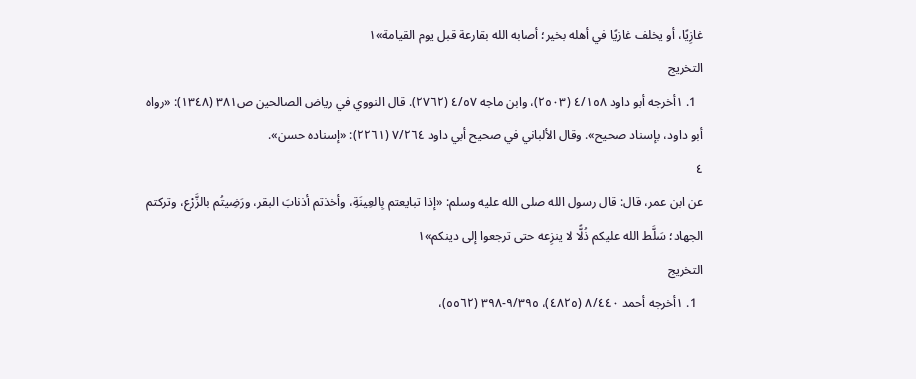غازِيًا، أو يخلف غازيًا في أهله بخير؛ أصابه الله بقارعة قبل يوم القيامة»١
التخريج
  1. ١أخرجه أبو داود ٤/١٥٨ (٢٥٠٣)، وابن ماجه ٤/٥٧ (٢٧٦٢). قال النووي في رياض الصالحين ص٣٨١ (١٣٤٨): «رواه أبو داود، بإسناد صحيح». وقال الألباني في صحيح أبي داود ٧/٢٦٤ (٢٢٦١): «إسناده حسن».
٤
عن ابن عمر، قال: قال رسول الله صلى الله عليه وسلم: «إذا تبايعتم بِالعِينَةِ، وأخذتم أذنابَ البقر، ورَضِيتُم بالزَّرْع، وتركتم الجهاد؛ سَلَّط الله عليكم ذُلًّا لا ينزِعه حتى ترجعوا إلى دينكم»١
التخريج
  1. ١أخرجه أحمد ٨/٤٤٠ (٤٨٢٥)، ٩/٣٩٥-٣٩٨ (٥٥٦٢)،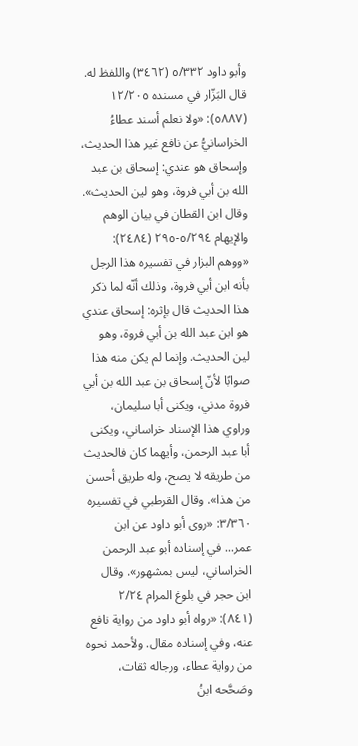وأبو داود ٥/٣٣٢ (٣٤٦٢) واللفظ له. قال البَزّار في مسنده ١٢/٢٠٥ (٥٨٨٧): «ولا نعلم أسند عطاءُ الخراسانيُّ عن نافع غير هذا الحديث، وإسحاق هو عندي: إسحاق بن عبد الله بن أبي فروة، وهو لين الحديث». وقال ابن القطان في بيان الوهم والإيهام ٥/٢٩٤-٢٩٥ (٢٤٨٤): «ووهم البزار في تفسيره هذا الرجل بأنه ابن أبي فروة، وذلك أنّه لما ذكر هذا الحديث قال بإثره: إسحاق عندي هو ابن عبد الله بن أبي فروة، وهو لين الحديث. وإنما لم يكن منه هذا صوابًا لأنّ إسحاق بن عبد الله بن أبي فروة مدني، ويكنى أبا سليمان، وراوي هذا الإسناد خراساني، ويكنى أبا عبد الرحمن، وأيهما كان فالحديث من طريقه لا يصح، وله طريق أحسن من هذا». وقال القرطبي في تفسيره ٣/٣٦٠: «روى أبو داود عن ابن عمر... في إسناده أبو عبد الرحمن الخراساني، ليس بمشهور». وقال ابن حجر في بلوغ المرام ٢/٢٤ (٨٤١): «رواه أبو داود من رواية نافع عنه، وفي إسناده مقال. ولأحمد نحوه من رواية عطاء، ورجاله ثقات، وصَحَّحه ابنُ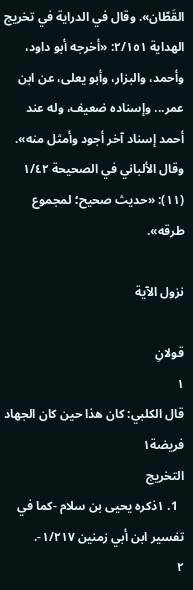القَطّان». وقال في الدراية في تخريج الهداية ٢/١٥١: «أخرجه أبو داود، وأحمد، والبزار، وأبو يعلى، عن ابن عمر... وإسناده ضعيف، وله عند أحمد إسناد آخر أجود وأمثل منه». وقال الألباني في الصحيحة ١/٤٢ (١١): «حديث صحيح؛ لمجموع طرقه».

نزول الآية

قولانِ
١
قال الكلبي: كان هذا حين كان الجهاد فريضة١
التخريج
  1. ١ذكره يحيى بن سلام -كما في تفسير ابن أبي زمنين ١/٢١٧-.
٢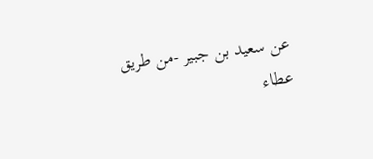عن سعيد بن جبير -من طريق عطاء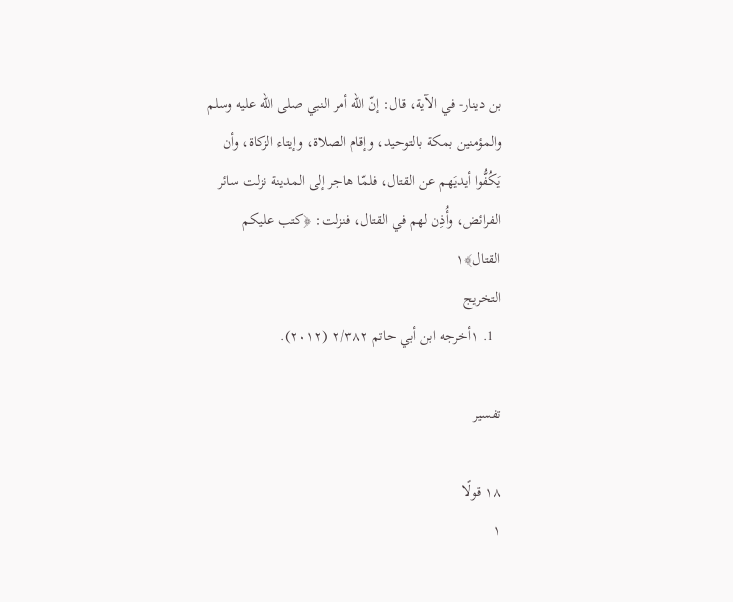بن دينار- في الآية، قال: إنّ الله أمر النبي صلى الله عليه وسلم والمؤمنين بمكة بالتوحيد، وإقام الصلاة، وإيتاء الزكاة، وأن يَكُفُّوا أيديَهم عن القتال، فلمّا هاجر إلى المدينة نزلت سائر الفرائض، وأُذِن لهم في القتال، فنزلت: ﴿كتب عليكم القتال﴾١
التخريج
  1. ١أخرجه ابن أبي حاتم ٢/٣٨٢ (٢٠١٢).

تفسير

١٨ قولًا
١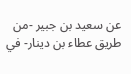عن سعيد بن جبير -من طريق عطاء بن دينار- في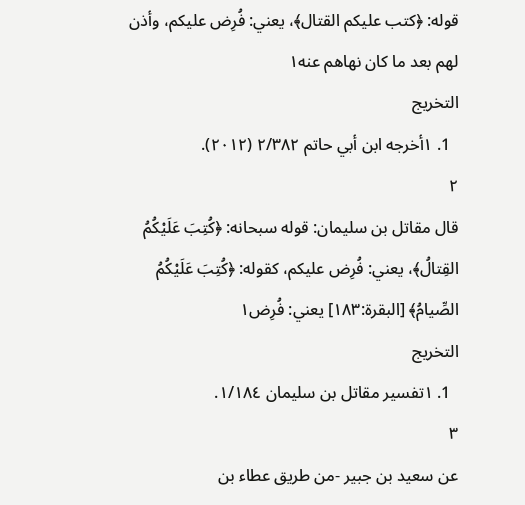قوله: ﴿كتب عليكم القتال﴾، يعني: فُرِض عليكم، وأذن لهم بعد ما كان نهاهم عنه١
التخريج
  1. ١أخرجه ابن أبي حاتم ٢/٣٨٢ (٢٠١٢).
٢
قال مقاتل بن سليمان: قوله سبحانه: ﴿كُتِبَ عَلَيْكُمُ القِتالُ﴾، يعني: فُرِض عليكم، كقوله: ﴿كُتِبَ عَلَيْكُمُ الصِّيامُ﴾ [البقرة:١٨٣] يعني: فُرِض١
التخريج
  1. ١تفسير مقاتل بن سليمان ١/١٨٤.
٣
عن سعيد بن جبير -من طريق عطاء بن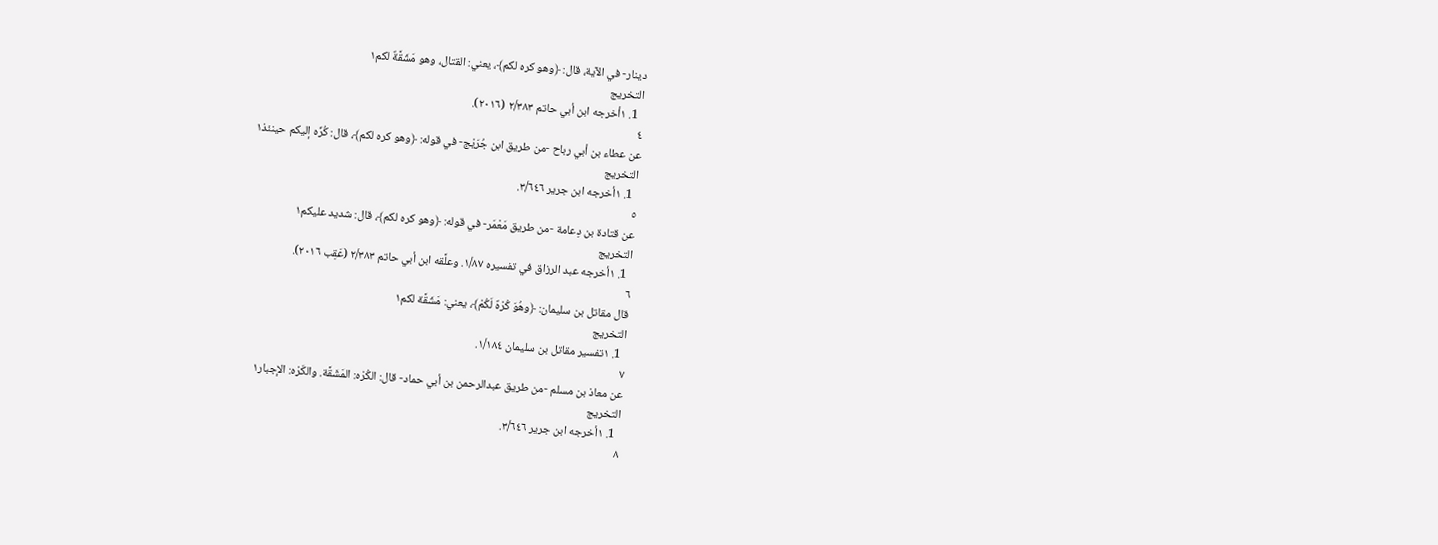دينار- في الآية، قال: ﴿وهو كره لكم﴾، يعني: القتال، وهو مَشَقَّةٌ لكم١
التخريج
  1. ١أخرجه ابن أبي حاتم ٢/٣٨٣ (٢٠١٦).
٤
عن عطاء بن أبي رباح -من طريق ابن جُرَيْج- في قوله: ﴿وهو كره لكم﴾، قال: كُرِّه إليكم حينئذ١
التخريج
  1. ١أخرجه ابن جرير ٣/٦٤٦.
٥
عن قتادة بن دِعامة -من طريق مَعْمَر- في قوله: ﴿وهو كره لكم﴾، قال: شديد عليكم١
التخريج
  1. ١أخرجه عبد الرزاق في تفسيره ١/٨٧. وعلَّقه ابن أبي حاتم ٢/٣٨٣ (عَقِب ٢٠١٦).
٦
قال مقاتل بن سليمان: ﴿وهُوَ كُرْهٌ لَكُمْ﴾، يعني: مَشَقَّة لكم١
التخريج
  1. ١تفسير مقاتل بن سليمان ١/١٨٤.
٧
عن معاذ بن مسلم -من طريق عبدالرحمن بن أبي حماد- قال: الكُرْه: المَشَقَّة. والكَرْه: الإجبار١
التخريج
  1. ١أخرجه ابن جرير ٣/٦٤٦.
٨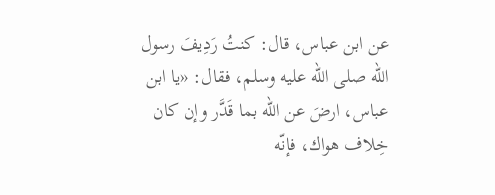عن ابن عباس، قال: كنتُ رَدِيفَ رسول الله صلى الله عليه وسلم، فقال: «يا ابن عباس، ارضَ عن الله بما قَدَّر وإن كان خِلاف هواك، فإنّه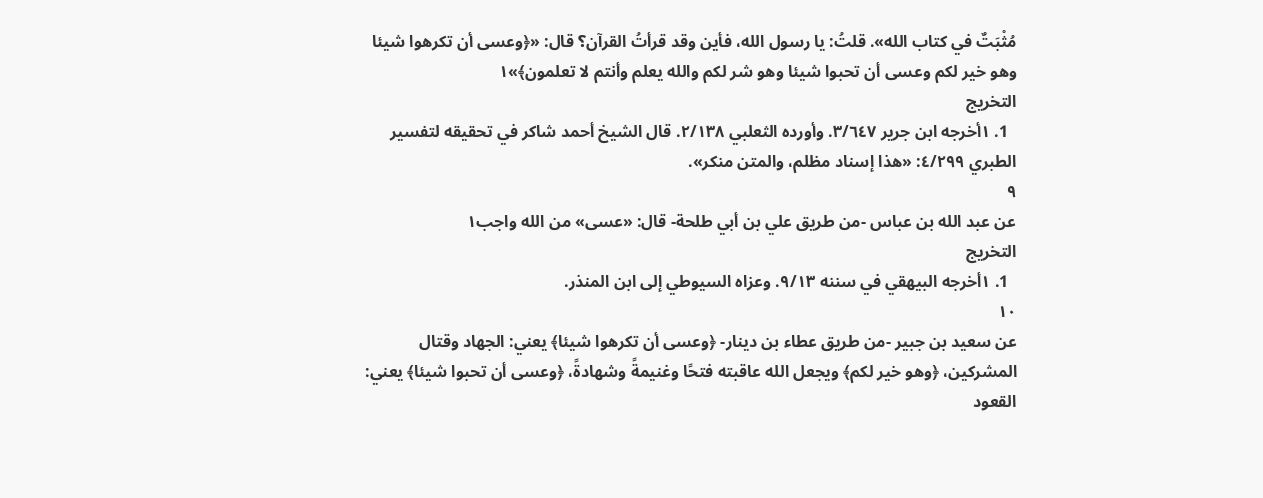مُثْبَتٌ في كتاب الله». قلتُ: يا رسول الله، فأين وقد قرأتُ القرآن؟ قال: «﴿وعسى أن تكرهوا شيئا وهو خير لكم وعسى أن تحبوا شيئا وهو شر لكم والله يعلم وأنتم لا تعلمون﴾»١
التخريج
  1. ١أخرجه ابن جرير ٣/٦٤٧. وأورده الثعلبي ٢/١٣٨. قال الشيخ أحمد شاكر في تحقيقه لتفسير الطبري ٤/٢٩٩: «هذا إسناد مظلم، والمتن منكر».
٩
عن عبد الله بن عباس -من طريق علي بن أبي طلحة- قال: «عسى» من الله واجب١
التخريج
  1. ١أخرجه البيهقي في سننه ٩/١٣. وعزاه السيوطي إلى ابن المنذر.
١٠
عن سعيد بن جبير -من طريق عطاء بن دينار- ﴿وعسى أن تكرهوا شيئا﴾ يعني: الجهاد وقتال المشركين، ﴿وهو خير لكم﴾ ويجعل الله عاقبته فتحًا وغنيمةً وشهادةً، ﴿وعسى أن تحبوا شيئا﴾ يعني: القعود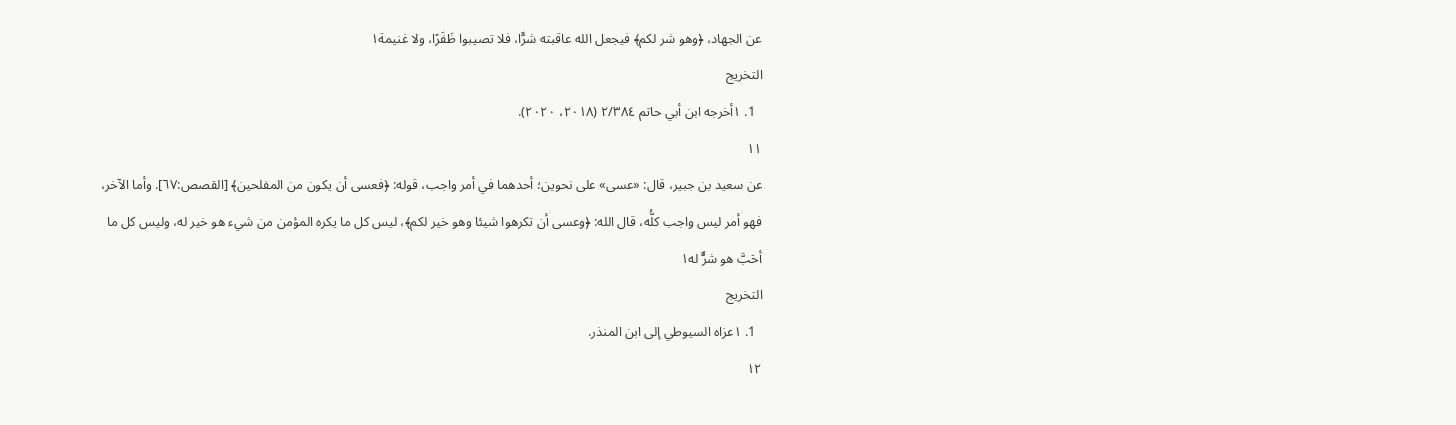عن الجهاد، ﴿وهو شر لكم﴾ فيجعل الله عاقبته شرًّا، فلا تصيبوا ظَفَرًا، ولا غنيمة١
التخريج
  1. ١أخرجه ابن أبي حاتم ٢/٣٨٤ (٢٠١٨، ٢٠٢٠).
١١
عن سعيد بن جبير، قال: «عسى» على نحوين؛ أحدهما في أمر واجب، قوله: ﴿فعسى أن يكون من المفلحين﴾ [القصص:٦٧]. وأما الآخر، فهو أمر ليس واجب كلُّه، قال الله: ﴿وعسى أن تكرهوا شيئا وهو خير لكم﴾، ليس كل ما يكره المؤمن من شيء هو خير له، وليس كل ما أحَبَّ هو شرٌّ له١
التخريج
  1. ١عزاه السيوطي إلى ابن المنذر.
١٢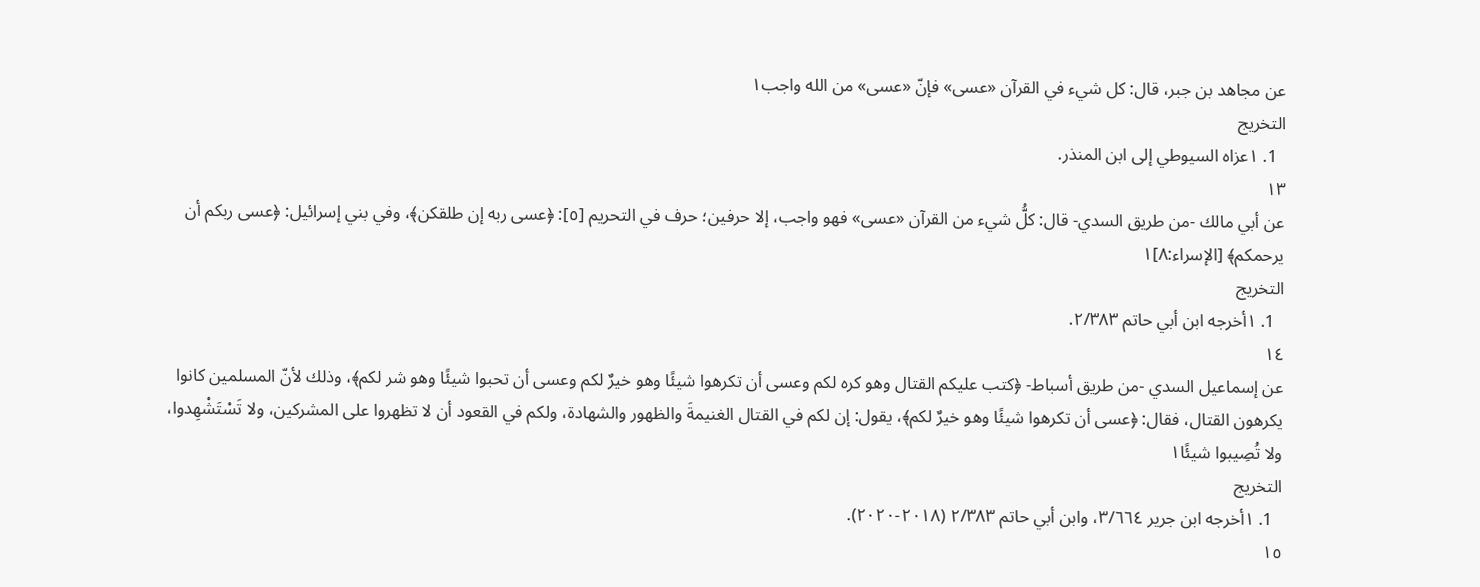عن مجاهد بن جبر، قال: كل شيء في القرآن «عسى» فإنّ «عسى» من الله واجب١
التخريج
  1. ١عزاه السيوطي إلى ابن المنذر.
١٣
عن أبي مالك -من طريق السدي- قال: كلُّ شيء من القرآن «عسى» فهو واجب، إلا حرفين؛ حرف في التحريم [٥]: ﴿عسى ربه إن طلقكن﴾، وفي بني إسرائيل: ﴿عسى ربكم أن يرحمكم﴾ [الإسراء:٨]١
التخريج
  1. ١أخرجه ابن أبي حاتم ٢/٣٨٣.
١٤
عن إسماعيل السدي -من طريق أسباط- ﴿كتب عليكم القتال وهو كره لكم وعسى أن تكرهوا شيئًا وهو خيرٌ لكم وعسى أن تحبوا شيئًا وهو شر لكم﴾، وذلك لأنّ المسلمين كانوا يكرهون القتال، فقال: ﴿عسى أن تكرهوا شيئًا وهو خيرٌ لكم﴾، يقول: إن لكم في القتال الغنيمةَ والظهور والشهادة، ولكم في القعود أن لا تظهروا على المشركين، ولا تَسْتَشْهِدوا، ولا تُصِيبوا شيئًا١
التخريج
  1. ١أخرجه ابن جرير ٣/٦٦٤، وابن أبي حاتم ٢/٣٨٣ (٢٠١٨-٢٠٢٠).
١٥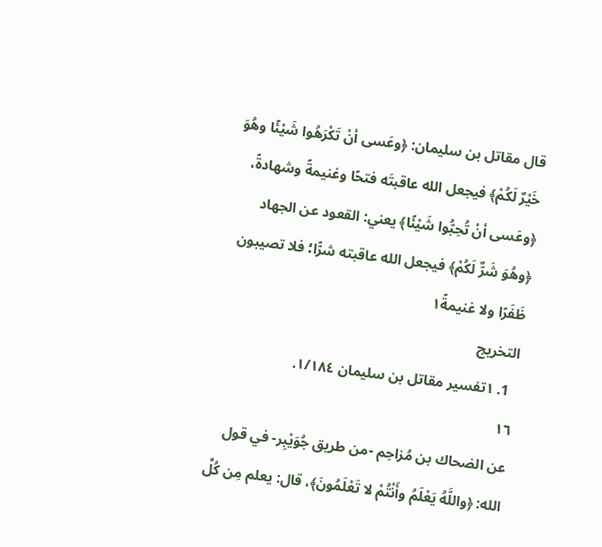قال مقاتل بن سليمان: ﴿وعَسى أنْ تَكْرَهُوا شَيْئًا وهُوَ خَيْرٌ لَكُمْ﴾ فيجعل الله عاقبتَه فتحًا وغنيمةً وشهادةً، ﴿وعَسى أنْ تُحِبُّوا شَيْئًا﴾ يعني: القعود عن الجهاد ﴿وهُوَ شَرٌّ لَكُمْ﴾ فيجعل الله عاقبته شرًّا؛ فلا تصيبون ظَفَرًا ولا غنيمةً١
التخريج
  1. ١تفسير مقاتل بن سليمان ١/١٨٤.
١٦
عن الضحاك بن مُزاحِم -من طريق جُوَيْبِر- في قول الله: ﴿واللَّهُ يَعْلَمُ وأَنْتُمْ لا تَعْلَمُونَ﴾، قال: يعلم مِن كُلِّ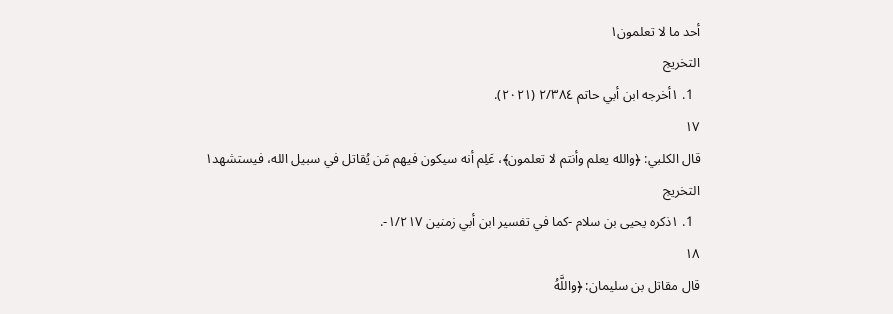أحد ما لا تعلمون١
التخريج
  1. ١أخرجه ابن أبي حاتم ٢/٣٨٤ (٢٠٢١).
١٧
قال الكلبي: ﴿والله يعلم وأنتم لا تعلمون﴾، عَلِم أنه سيكون فيهم مَن يُقاتل في سبيل الله، فيستشهد١
التخريج
  1. ١ذكره يحيى بن سلام -كما في تفسير ابن أبي زمنين ١/٢١٧-.
١٨
قال مقاتل بن سليمان: ﴿واللَّهُ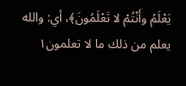يَعْلَمُ وأَنْتُمْ لا تَعْلَمُونَ﴾، أي: والله يعلم من ذلك ما لا تعلمون١